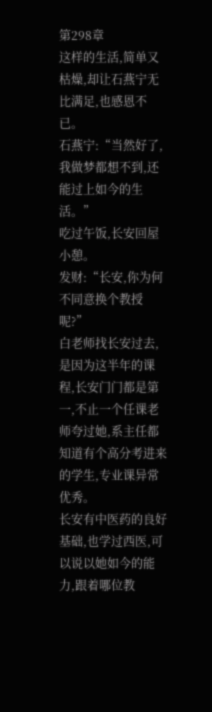第298章
这样的生活,简单又枯燥,却让石燕宁无比满足,也感恩不已。
石燕宁:“当然好了,我做梦都想不到,还能过上如今的生活。”
吃过午饭,长安回屋小憩。
发财:“长安,你为何不同意换个教授呢?”
白老师找长安过去,是因为这半年的课程,长安门门都是第一,不止一个任课老师夸过她,系主任都知道有个高分考进来的学生,专业课异常优秀。
长安有中医药的良好基础,也学过西医,可以说以她如今的能力,跟着哪位教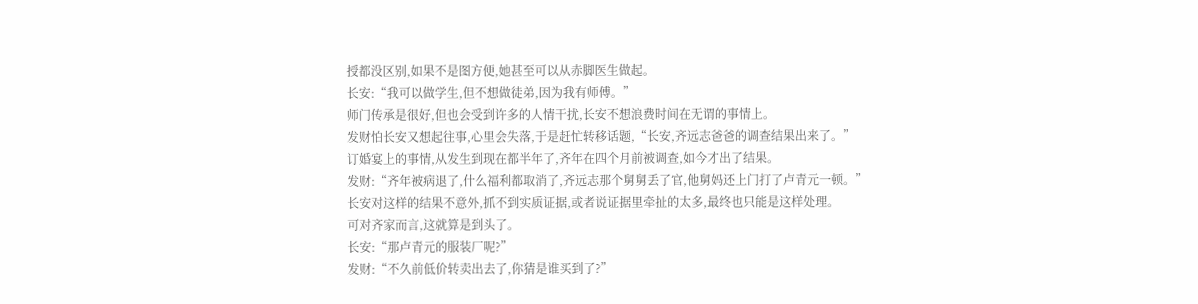授都没区别,如果不是图方便,她甚至可以从赤脚医生做起。
长安:“我可以做学生,但不想做徒弟,因为我有师傅。”
师门传承是很好,但也会受到许多的人情干扰,长安不想浪费时间在无谓的事情上。
发财怕长安又想起往事,心里会失落,于是赶忙转移话题,“长安,齐远志爸爸的调查结果出来了。”
订婚宴上的事情,从发生到现在都半年了,齐年在四个月前被调查,如今才出了结果。
发财:“齐年被病退了,什么福利都取消了,齐远志那个舅舅丢了官,他舅妈还上门打了卢青元一顿。”
长安对这样的结果不意外,抓不到实质证据,或者说证据里牵扯的太多,最终也只能是这样处理。
可对齐家而言,这就算是到头了。
长安:“那卢青元的服装厂呢?”
发财:“不久前低价转卖出去了,你猜是谁买到了?”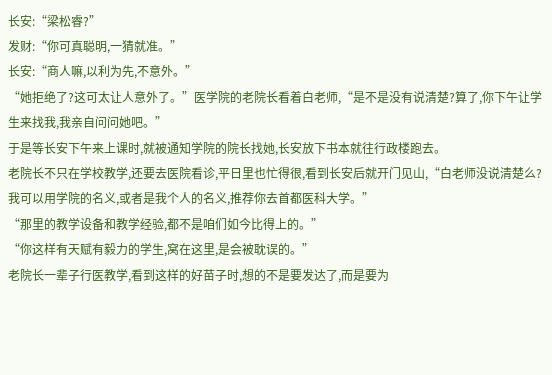长安:“梁松睿?”
发财:“你可真聪明,一猜就准。”
长安:“商人嘛,以利为先,不意外。”
“她拒绝了?这可太让人意外了。”医学院的老院长看着白老师,“是不是没有说清楚?算了,你下午让学生来找我,我亲自问问她吧。”
于是等长安下午来上课时,就被通知学院的院长找她,长安放下书本就往行政楼跑去。
老院长不只在学校教学,还要去医院看诊,平日里也忙得很,看到长安后就开门见山,“白老师没说清楚么?我可以用学院的名义,或者是我个人的名义,推荐你去首都医科大学。”
“那里的教学设备和教学经验,都不是咱们如今比得上的。”
“你这样有天赋有毅力的学生,窝在这里,是会被耽误的。”
老院长一辈子行医教学,看到这样的好苗子时,想的不是要发达了,而是要为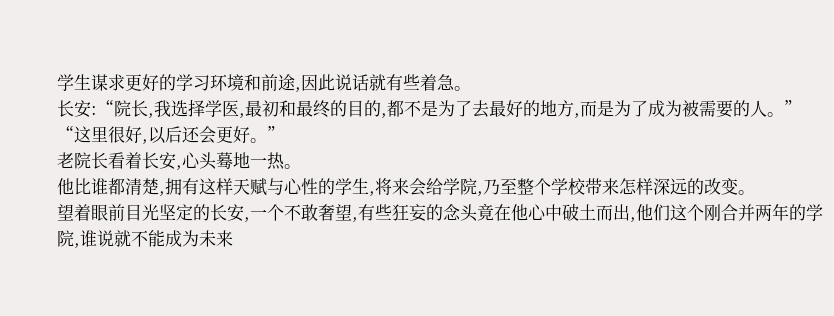学生谋求更好的学习环境和前途,因此说话就有些着急。
长安:“院长,我选择学医,最初和最终的目的,都不是为了去最好的地方,而是为了成为被需要的人。”
“这里很好,以后还会更好。”
老院长看着长安,心头蓦地一热。
他比谁都清楚,拥有这样天赋与心性的学生,将来会给学院,乃至整个学校带来怎样深远的改变。
望着眼前目光坚定的长安,一个不敢奢望,有些狂妄的念头竟在他心中破土而出,他们这个刚合并两年的学院,谁说就不能成为未来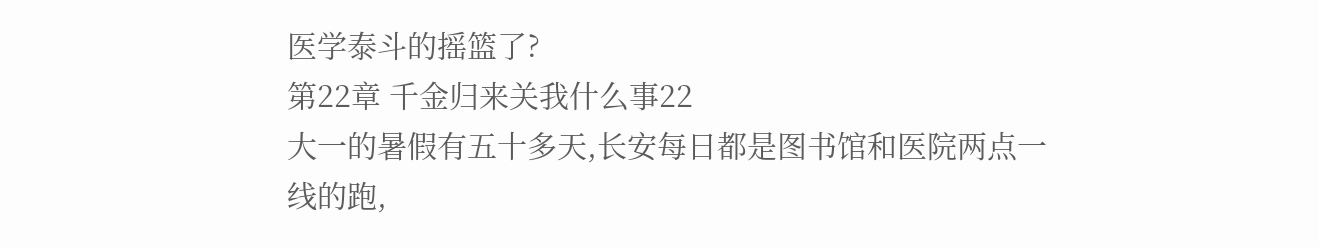医学泰斗的摇篮了?
第22章 千金归来关我什么事22
大一的暑假有五十多天,长安每日都是图书馆和医院两点一线的跑,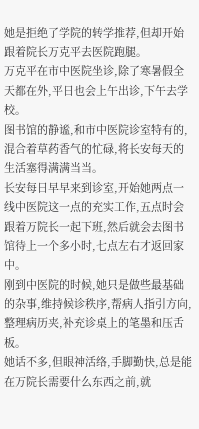她是拒绝了学院的转学推荐,但却开始跟着院长万克平去医院跑腿。
万克平在市中医院坐诊,除了寒暑假全天都在外,平日也会上午出诊,下午去学校。
图书馆的静谧,和市中医院诊室特有的,混合着草药香气的忙碌,将长安每天的生活塞得满满当当。
长安每日早早来到诊室,开始她两点一线中医院这一点的充实工作,五点时会跟着万院长一起下班,然后就会去图书馆待上一个多小时,七点左右才返回家中。
刚到中医院的时候,她只是做些最基础的杂事,维持候诊秩序,帮病人指引方向,整理病历夹,补充诊桌上的笔墨和压舌板。
她话不多,但眼神活络,手脚勤快,总是能在万院长需要什么东西之前,就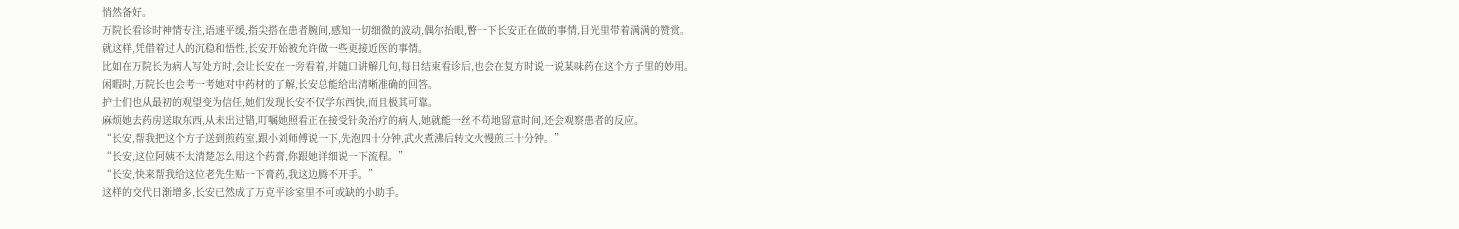悄然备好。
万院长看诊时神情专注,语速平缓,指尖搭在患者腕间,感知一切细微的波动,偶尔抬眼,瞥一下长安正在做的事情,目光里带着满满的赞赏。
就这样,凭借着过人的沉稳和悟性,长安开始被允许做一些更接近医的事情。
比如在万院长为病人写处方时,会让长安在一旁看着,并随口讲解几句,每日结束看诊后,也会在复方时说一说某味药在这个方子里的妙用。
闲暇时,万院长也会考一考她对中药材的了解,长安总能给出清晰准确的回答。
护士们也从最初的观望变为信任,她们发现长安不仅学东西快,而且极其可靠。
麻烦她去药房送取东西,从未出过错,叮嘱她照看正在接受针灸治疗的病人,她就能一丝不苟地留意时间,还会观察患者的反应。
“长安,帮我把这个方子送到煎药室,跟小刘师傅说一下,先泡四十分钟,武火煮沸后转文火慢煎三十分钟。”
“长安,这位阿姨不太清楚怎么用这个药膏,你跟她详细说一下流程。”
“长安,快来帮我给这位老先生贴一下膏药,我这边腾不开手。”
这样的交代日渐增多,长安已然成了万克平诊室里不可或缺的小助手。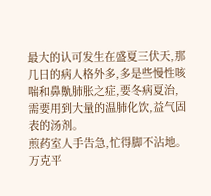最大的认可发生在盛夏三伏天,那几日的病人格外多,多是些慢性咳喘和鼻鼽肺胀之症,要冬病夏治,需要用到大量的温肺化饮,益气固表的汤剂。
煎药室人手告急,忙得脚不沾地。
万克平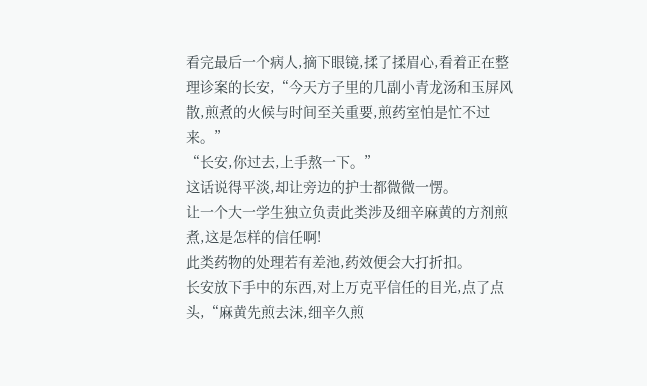看完最后一个病人,摘下眼镜,揉了揉眉心,看着正在整理诊案的长安,“今天方子里的几副小青龙汤和玉屏风散,煎煮的火候与时间至关重要,煎药室怕是忙不过来。”
“长安,你过去,上手熬一下。”
这话说得平淡,却让旁边的护士都微微一愣。
让一个大一学生独立负责此类涉及细辛麻黄的方剂煎煮,这是怎样的信任啊!
此类药物的处理若有差池,药效便会大打折扣。
长安放下手中的东西,对上万克平信任的目光,点了点头,“麻黄先煎去沫,细辛久煎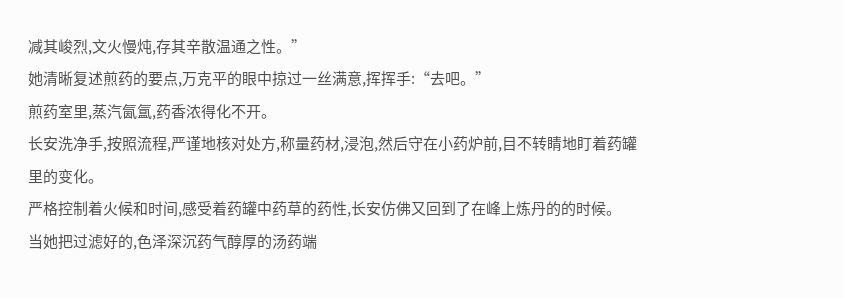减其峻烈,文火慢炖,存其辛散温通之性。”
她清晰复述煎药的要点,万克平的眼中掠过一丝满意,挥挥手:“去吧。”
煎药室里,蒸汽氤氲,药香浓得化不开。
长安洗净手,按照流程,严谨地核对处方,称量药材,浸泡,然后守在小药炉前,目不转睛地盯着药罐里的变化。
严格控制着火候和时间,感受着药罐中药草的药性,长安仿佛又回到了在峰上炼丹的的时候。
当她把过滤好的,色泽深沉药气醇厚的汤药端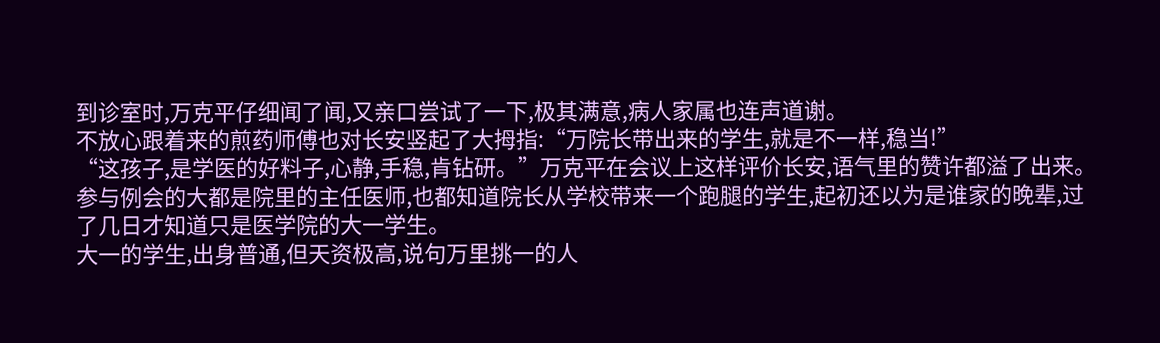到诊室时,万克平仔细闻了闻,又亲口尝试了一下,极其满意,病人家属也连声道谢。
不放心跟着来的煎药师傅也对长安竖起了大拇指:“万院长带出来的学生,就是不一样,稳当!”
“这孩子,是学医的好料子,心静,手稳,肯钻研。”万克平在会议上这样评价长安,语气里的赞许都溢了出来。
参与例会的大都是院里的主任医师,也都知道院长从学校带来一个跑腿的学生,起初还以为是谁家的晚辈,过了几日才知道只是医学院的大一学生。
大一的学生,出身普通,但天资极高,说句万里挑一的人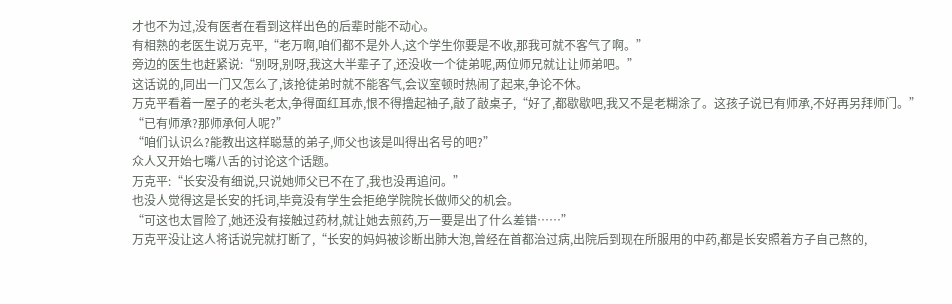才也不为过,没有医者在看到这样出色的后辈时能不动心。
有相熟的老医生说万克平,“老万啊,咱们都不是外人,这个学生你要是不收,那我可就不客气了啊。”
旁边的医生也赶紧说:“别呀,别呀,我这大半辈子了,还没收一个徒弟呢,两位师兄就让让师弟吧。”
这话说的,同出一门又怎么了,该抢徒弟时就不能客气,会议室顿时热闹了起来,争论不休。
万克平看着一屋子的老头老太,争得面红耳赤,恨不得撸起袖子,敲了敲桌子,“好了,都歇歇吧,我又不是老糊涂了。这孩子说已有师承,不好再另拜师门。”
“已有师承?那师承何人呢?”
“咱们认识么?能教出这样聪慧的弟子,师父也该是叫得出名号的吧?”
众人又开始七嘴八舌的讨论这个话题。
万克平:“长安没有细说,只说她师父已不在了,我也没再追问。”
也没人觉得这是长安的托词,毕竟没有学生会拒绝学院院长做师父的机会。
“可这也太冒险了,她还没有接触过药材,就让她去煎药,万一要是出了什么差错……”
万克平没让这人将话说完就打断了,“长安的妈妈被诊断出肺大泡,曾经在首都治过病,出院后到现在所服用的中药,都是长安照着方子自己熬的,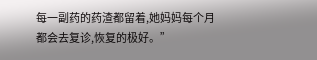每一副药的药渣都留着,她妈妈每个月都会去复诊,恢复的极好。”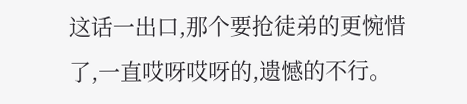这话一出口,那个要抢徒弟的更惋惜了,一直哎呀哎呀的,遗憾的不行。